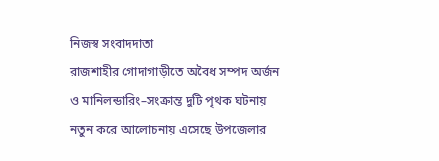নিজস্ব সংবাদদাতা
রাজশাহীর গোদাগাড়ীতে অবৈধ সম্পদ অর্জন ও মানিলন্ডারিং–সংক্রান্ত দুটি পৃথক ঘটনায় নতুন করে আলোচনায় এসেছে উপজেলার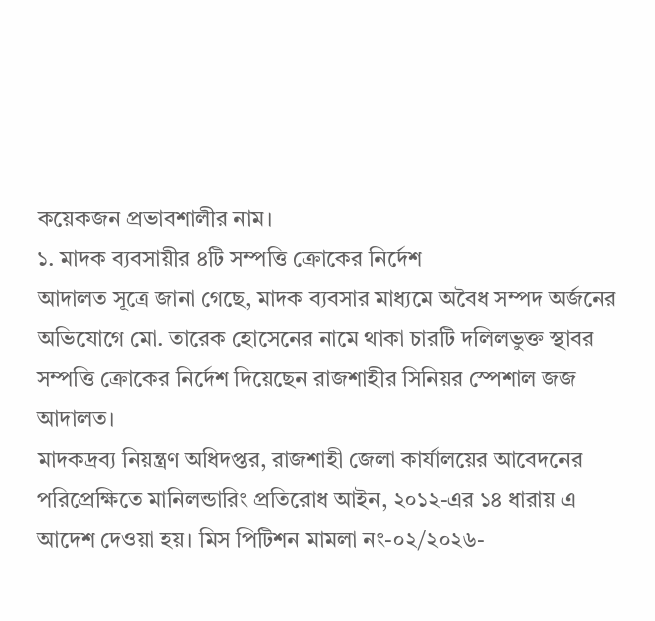কয়েকজন প্রভাবশালীর নাম।
১. মাদক ব্যবসায়ীর ৪টি সম্পত্তি ক্রোকের নির্দেশ
আদালত সূত্রে জানা গেছে, মাদক ব্যবসার মাধ্যমে অবৈধ সম্পদ অর্জনের অভিযোগে মো. তারেক হোসেনের নামে থাকা চারটি দলিলভুক্ত স্থাবর সম্পত্তি ক্রোকের নির্দেশ দিয়েছেন রাজশাহীর সিনিয়র স্পেশাল জজ আদালত।
মাদকদ্রব্য নিয়ন্ত্রণ অধিদপ্তর, রাজশাহী জেলা কার্যালয়ের আবেদনের পরিপ্রেক্ষিতে মানিলন্ডারিং প্রতিরোধ আইন, ২০১২-এর ১৪ ধারায় এ আদেশ দেওয়া হয়। মিস পিটিশন মামলা নং-০২/২০২৬-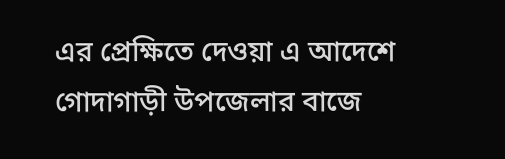এর প্রেক্ষিতে দেওয়া এ আদেশে গোদাগাড়ী উপজেলার বাজে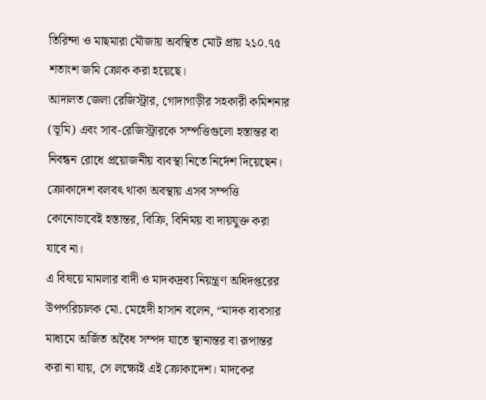তিরিন্দা ও মাছমারা মৌজায় অবস্থিত মোট প্রায় ২১০.৭৫ শতাংশ জমি ক্রোক করা হয়েছে।
আদালত জেলা রেজিস্ট্রার, গোদাগাড়ীর সহকারী কমিশনার (ভূমি) এবং সাব-রেজিস্ট্রারকে সম্পত্তিগুলো হস্তান্তর বা নিবন্ধন রোধে প্রয়োজনীয় ব্যবস্থা নিতে নির্দেশ দিয়েছেন। ক্রোকাদেশ বলবৎ থাকা অবস্থায় এসব সম্পত্তি কোনোভাবেই হস্তান্তর, বিক্রি, বিনিময় বা দায়যুক্ত করা যাবে না।
এ বিষয়ে মামলার বাদী ও মাদকদ্রব্য নিয়ন্ত্রণ অধিদপ্তরের উপপরিচালক মো. মেহেদী হাসান বলেন, “মাদক ব্যবসার মাধ্যমে অর্জিত অবৈধ সম্পদ যাতে স্থানান্তর বা রূপান্তর করা না যায়, সে লক্ষ্যেই এই ক্রোকাদেশ। মাদকের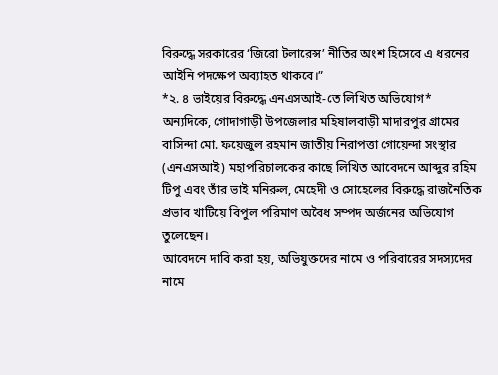বিরুদ্ধে সরকারের ‘জিরো টলারেন্স’ নীতির অংশ হিসেবে এ ধরনের আইনি পদক্ষেপ অব্যাহত থাকবে।”
*২. ৪ ভাইয়ের বিরুদ্ধে এনএসআই-তে লিখিত অভিযোগ*
অন্যদিকে, গোদাগাড়ী উপজেলার মহিষালবাড়ী মাদারপুর গ্রামের বাসিন্দা মো. ফয়েজুল রহমান জাতীয় নিরাপত্তা গোয়েন্দা সংস্থার (এনএসআই) মহাপরিচালকের কাছে লিখিত আবেদনে আব্দুর রহিম টিপু এবং তাঁর ভাই মনিরুল, মেহেদী ও সোহেলের বিরুদ্ধে রাজনৈতিক প্রভাব খাটিয়ে বিপুল পরিমাণ অবৈধ সম্পদ অর্জনের অভিযোগ তুলেছেন।
আবেদনে দাবি করা হয়, অভিযুক্তদের নামে ও পরিবারের সদস্যদের নামে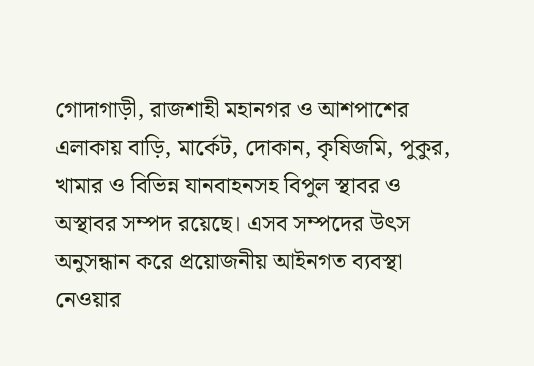গোদাগাড়ী, রাজশাহী মহানগর ও আশপাশের এলাকায় বাড়ি, মার্কেট, দোকান, কৃষিজমি, পুকুর, খামার ও বিভিন্ন যানবাহনসহ বিপুল স্থাবর ও অস্থাবর সম্পদ রয়েছে। এসব সম্পদের উৎস অনুসন্ধান করে প্রয়োজনীয় আইনগত ব্যবস্থা নেওয়ার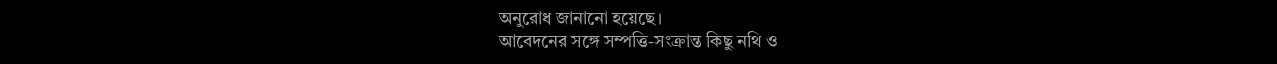অনুরোধ জানানো হয়েছে।
আবেদনের সঙ্গে সম্পত্তি-সংক্রান্ত কিছু নথি ও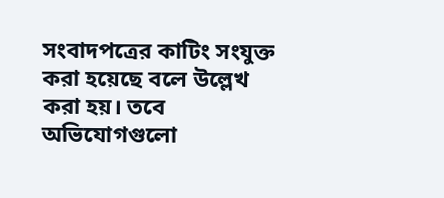সংবাদপত্রের কাটিং সংযুক্ত করা হয়েছে বলে উল্লেখ করা হয়। তবে অভিযোগগুলো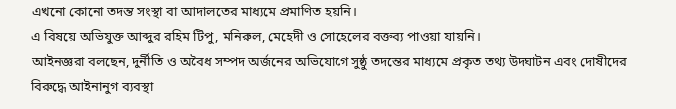এখনো কোনো তদন্ত সংস্থা বা আদালতের মাধ্যমে প্রমাণিত হয়নি।
এ বিষয়ে অভিযুক্ত আব্দুর রহিম টিপু, মনিরুল, মেহেদী ও সোহেলের বক্তব্য পাওয়া যায়নি।
আইনজ্ঞরা বলছেন, দুর্নীতি ও অবৈধ সম্পদ অর্জনের অভিযোগে সুষ্ঠু তদন্তের মাধ্যমে প্রকৃত তথ্য উদ্ঘাটন এবং দোষীদের বিরুদ্ধে আইনানুগ ব্যবস্থা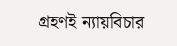গ্রহণই ন্যায়বিচার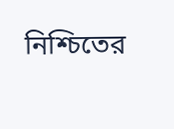নিশ্চিতের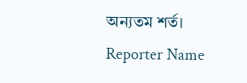অন্যতম শর্ত।
Reporter Name